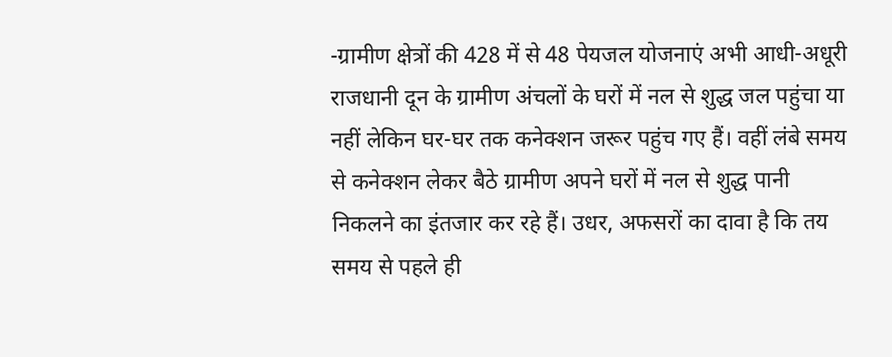-ग्रामीण क्षेत्रों की 428 में से 48 पेयजल योजनाएं अभी आधी-अधूरी
राजधानी दून के ग्रामीण अंचलों के घरों में नल से शुद्ध जल पहुंचा या नहीं लेकिन घर-घर तक कनेक्शन जरूर पहुंच गए हैं। वहीं लंबे समय से कनेक्शन लेकर बैठे ग्रामीण अपने घरों में नल से शुद्ध पानी निकलने का इंतजार कर रहे हैं। उधर, अफसरों का दावा है कि तय समय से पहले ही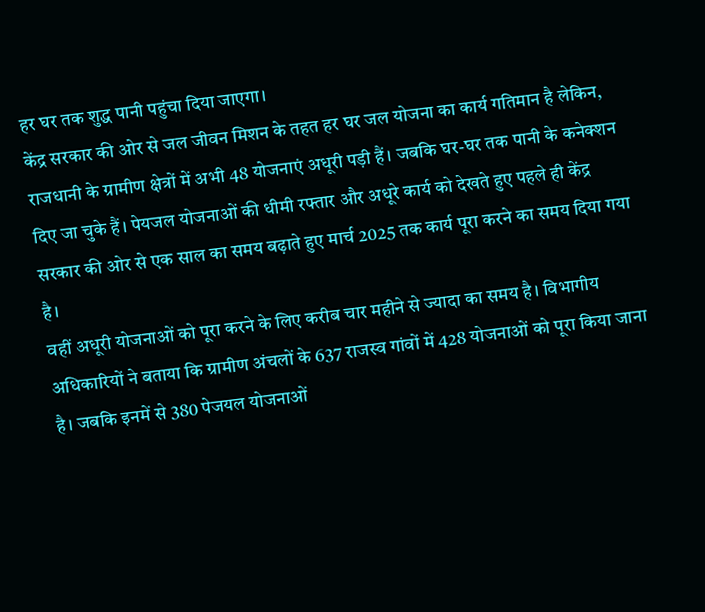हर घर तक शुद्ध पानी पहुंचा दिया जाएगा।
केंद्र सरकार की ओर से जल जीवन मिशन के तहत हर घर जल योजना का कार्य गतिमान है लेकिन, राजधानी के ग्रामीण क्षेत्रों में अभी 48 योजनाएं अधूरी पड़ी हैं। जबकि घर-घर तक पानी के कनेक्शन दिए जा चुके हैं। पेयजल योजनाओं की धीमी रफ्तार और अधूरे कार्य को देखते हुए पहले ही केंद्र सरकार की ओर से एक साल का समय बढ़ाते हुए मार्च 2025 तक कार्य पूरा करने का समय दिया गया है।
वहीं अधूरी योजनाओं को पूरा करने के लिए करीब चार महीने से ज्यादा का समय है। विभागीय अधिकारियों ने बताया कि ग्रामीण अंचलों के 637 राजस्व गांवों में 428 योजनाओं को पूरा किया जाना है। जबकि इनमें से 380 पेजयल योजनाओं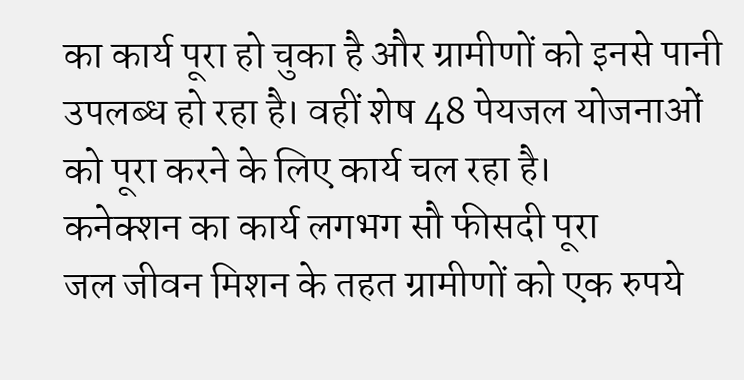का कार्य पूरा हो चुका है और ग्रामीणों को इनसे पानी उपलब्ध हो रहा है। वहीं शेष 48 पेयजल योजनाओं को पूरा करने के लिए कार्य चल रहा है।
कनेक्शन का कार्य लगभग सौ फीसदी पूरा
जल जीवन मिशन के तहत ग्रामीणों को एक रुपये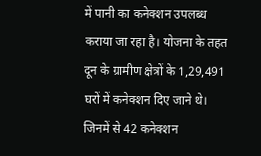में पानी का कनेक्शन उपलब्ध कराया जा रहा है। योजना के तहत दून के ग्रामीण क्षेत्रों के 1,29,491 घरों में कनेक्शन दिए जाने थे। जिनमें से 42 कनेक्शन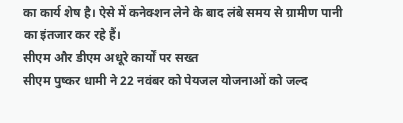का कार्य शेष है। ऐसे में कनेक्शन लेने के बाद लंबे समय से ग्रामीण पानी का इंतजार कर रहे हैं।
सीएम और डीएम अधूरे कार्यों पर सख्त
सीएम पुष्कर धामी ने 22 नवंबर को पेयजल योजनाओं को जल्द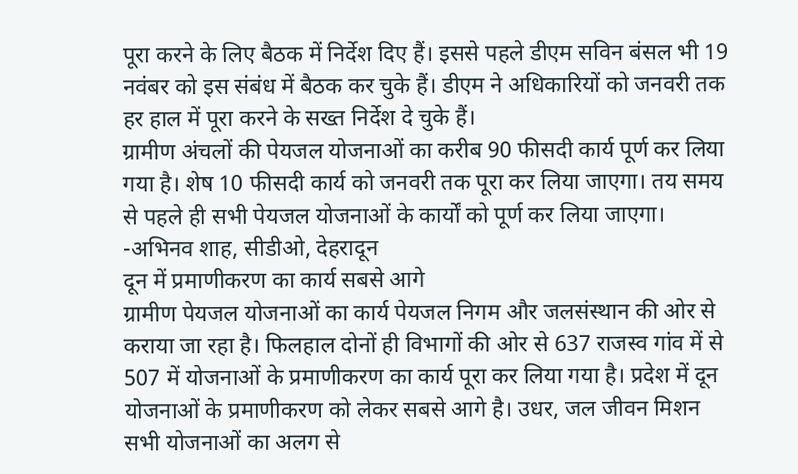पूरा करने के लिए बैठक में निर्देश दिए हैं। इससे पहले डीएम सविन बंसल भी 19 नवंबर को इस संबंध में बैठक कर चुके हैं। डीएम ने अधिकारियों को जनवरी तक हर हाल में पूरा करने के सख्त निर्देश दे चुके हैं।
ग्रामीण अंचलों की पेयजल योजनाओं का करीब 90 फीसदी कार्य पूर्ण कर लिया गया है। शेष 10 फीसदी कार्य को जनवरी तक पूरा कर लिया जाएगा। तय समय से पहले ही सभी पेयजल योजनाओं के कार्यों को पूर्ण कर लिया जाएगा। -अभिनव शाह, सीडीओ, देहरादून
दून में प्रमाणीकरण का कार्य सबसे आगे
ग्रामीण पेयजल योजनाओं का कार्य पेयजल निगम और जलसंस्थान की ओर से कराया जा रहा है। फिलहाल दोनों ही विभागों की ओर से 637 राजस्व गांव में से 507 में योजनाओं के प्रमाणीकरण का कार्य पूरा कर लिया गया है। प्रदेश में दून योजनाओं के प्रमाणीकरण को लेकर सबसे आगे है। उधर, जल जीवन मिशन सभी योजनाओं का अलग से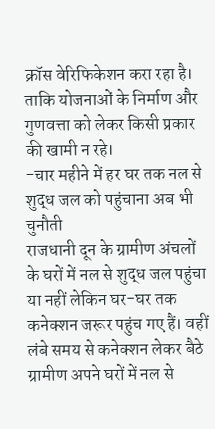क्रॉस वेरिफिकेशन करा रहा है। ताकि योजनाओं के निर्माण और गुणवत्ता को लेकर किसी प्रकार की खामी न रहे।
-चार महीने में हर घर तक नल से शुद्ध जल को पहुंचाना अब भी चुनौती
राजधानी दून के ग्रामीण अंचलों के घरों में नल से शुद्ध जल पहुंचा या नहीं लेकिन घर-घर तक कनेक्शन जरूर पहुंच गए हैं। वहीं लंबे समय से कनेक्शन लेकर बैठे ग्रामीण अपने घरों में नल से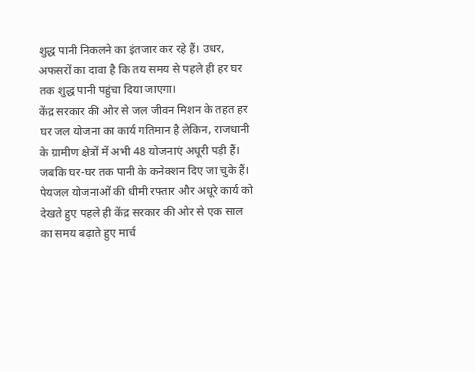शुद्ध पानी निकलने का इंतजार कर रहे हैं। उधर, अफसरों का दावा है कि तय समय से पहले ही हर घर तक शुद्ध पानी पहुंचा दिया जाएगा।
केंद्र सरकार की ओर से जल जीवन मिशन के तहत हर घर जल योजना का कार्य गतिमान है लेकिन, राजधानी के ग्रामीण क्षेत्रों में अभी 48 योजनाएं अधूरी पड़ी हैं। जबकि घर-घर तक पानी के कनेक्शन दिए जा चुके हैं। पेयजल योजनाओं की धीमी रफ्तार और अधूरे कार्य को देखते हुए पहले ही केंद्र सरकार की ओर से एक साल का समय बढ़ाते हुए मार्च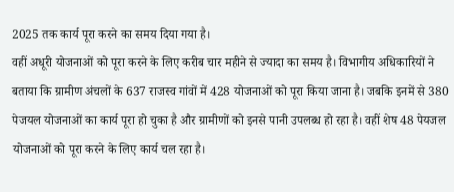2025 तक कार्य पूरा करने का समय दिया गया है।
वहीं अधूरी योजनाओं को पूरा करने के लिए करीब चार महीने से ज्यादा का समय है। विभागीय अधिकारियों ने बताया कि ग्रामीण अंचलों के 637 राजस्व गांवों में 428 योजनाओं को पूरा किया जाना है। जबकि इनमें से 380 पेजयल योजनाओं का कार्य पूरा हो चुका है और ग्रामीणों को इनसे पानी उपलब्ध हो रहा है। वहीं शेष 48 पेयजल योजनाओं को पूरा करने के लिए कार्य चल रहा है।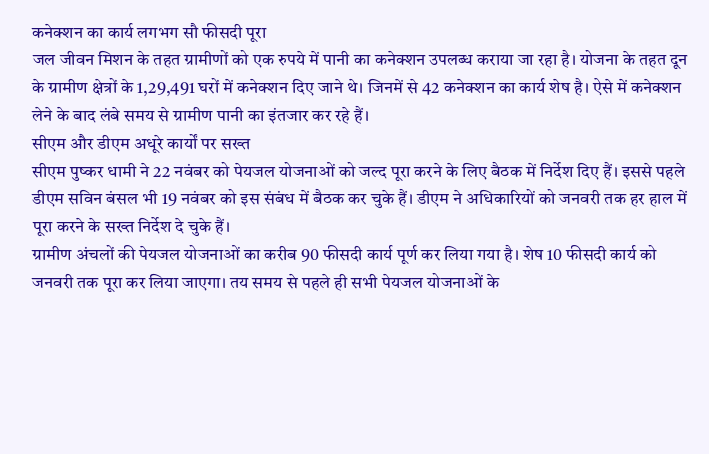कनेक्शन का कार्य लगभग सौ फीसदी पूरा
जल जीवन मिशन के तहत ग्रामीणों को एक रुपये में पानी का कनेक्शन उपलब्ध कराया जा रहा है। योजना के तहत दून के ग्रामीण क्षेत्रों के 1,29,491 घरों में कनेक्शन दिए जाने थे। जिनमें से 42 कनेक्शन का कार्य शेष है। ऐसे में कनेक्शन लेने के बाद लंबे समय से ग्रामीण पानी का इंतजार कर रहे हैं।
सीएम और डीएम अधूरे कार्यों पर सख्त
सीएम पुष्कर धामी ने 22 नवंबर को पेयजल योजनाओं को जल्द पूरा करने के लिए बैठक में निर्देश दिए हैं। इससे पहले डीएम सविन बंसल भी 19 नवंबर को इस संबंध में बैठक कर चुके हैं। डीएम ने अधिकारियों को जनवरी तक हर हाल में पूरा करने के सख्त निर्देश दे चुके हैं।
ग्रामीण अंचलों की पेयजल योजनाओं का करीब 90 फीसदी कार्य पूर्ण कर लिया गया है। शेष 10 फीसदी कार्य को जनवरी तक पूरा कर लिया जाएगा। तय समय से पहले ही सभी पेयजल योजनाओं के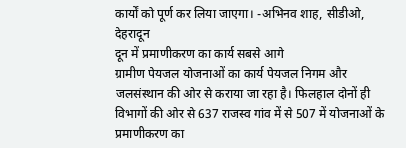कार्यों को पूर्ण कर लिया जाएगा। -अभिनव शाह, सीडीओ, देहरादून
दून में प्रमाणीकरण का कार्य सबसे आगे
ग्रामीण पेयजल योजनाओं का कार्य पेयजल निगम और जलसंस्थान की ओर से कराया जा रहा है। फिलहाल दोनों ही विभागों की ओर से 637 राजस्व गांव में से 507 में योजनाओं के प्रमाणीकरण का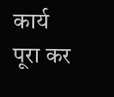कार्य पूरा कर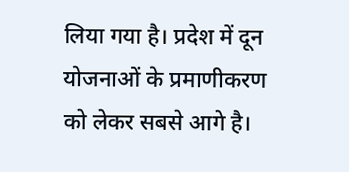लिया गया है। प्रदेश में दून योजनाओं के प्रमाणीकरण को लेकर सबसे आगे है।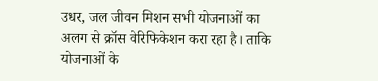उधर, जल जीवन मिशन सभी योजनाओं का अलग से क्रॉस वेरिफिकेशन करा रहा है। ताकि योजनाओं के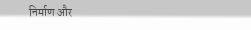निर्माण और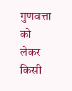गुणवत्ता को लेकर किसी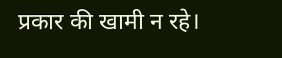प्रकार की खामी न रहे।